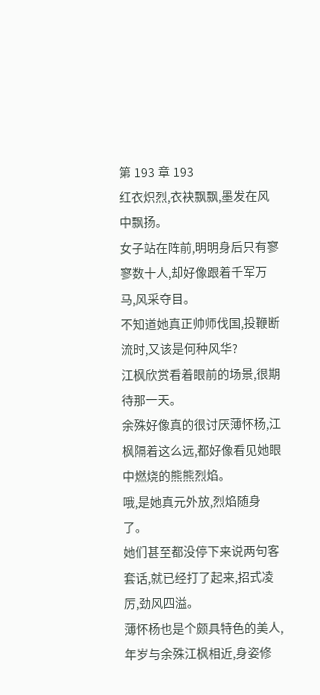第 193 章 193
红衣炽烈,衣袂飘飘,墨发在风中飘扬。
女子站在阵前,明明身后只有寥寥数十人,却好像跟着千军万马,风采夺目。
不知道她真正帅师伐国,投鞭断流时,又该是何种风华?
江枫欣赏看着眼前的场景,很期待那一天。
余殊好像真的很讨厌薄怀杨,江枫隔着这么远,都好像看见她眼中燃烧的熊熊烈焰。
哦,是她真元外放,烈焰随身了。
她们甚至都没停下来说两句客套话,就已经打了起来,招式凌厉,劲风四溢。
薄怀杨也是个颇具特色的美人,年岁与余殊江枫相近,身姿修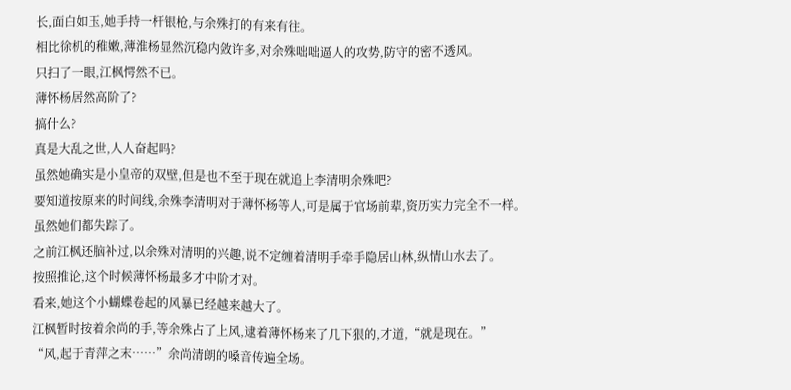长,面白如玉,她手持一杆银枪,与余殊打的有来有往。
相比徐机的稚嫩,薄淮杨显然沉稳内敛许多,对余殊咄咄逼人的攻势,防守的密不透风。
只扫了一眼,江枫愕然不已。
薄怀杨居然高阶了?
搞什么?
真是大乱之世,人人奋起吗?
虽然她确实是小皇帝的双壁,但是也不至于现在就追上李清明余殊吧?
要知道按原来的时间线,余殊李清明对于薄怀杨等人,可是属于官场前辈,资历实力完全不一样。
虽然她们都失踪了。
之前江枫还脑补过,以余殊对清明的兴趣,说不定缠着清明手牵手隐居山林,纵情山水去了。
按照推论,这个时候薄怀杨最多才中阶才对。
看来,她这个小蝴蝶卷起的风暴已经越来越大了。
江枫暂时按着余尚的手,等余殊占了上风,逮着薄怀杨来了几下狠的,才道,“就是现在。”
“风,起于青萍之末……”余尚清朗的嗓音传遍全场。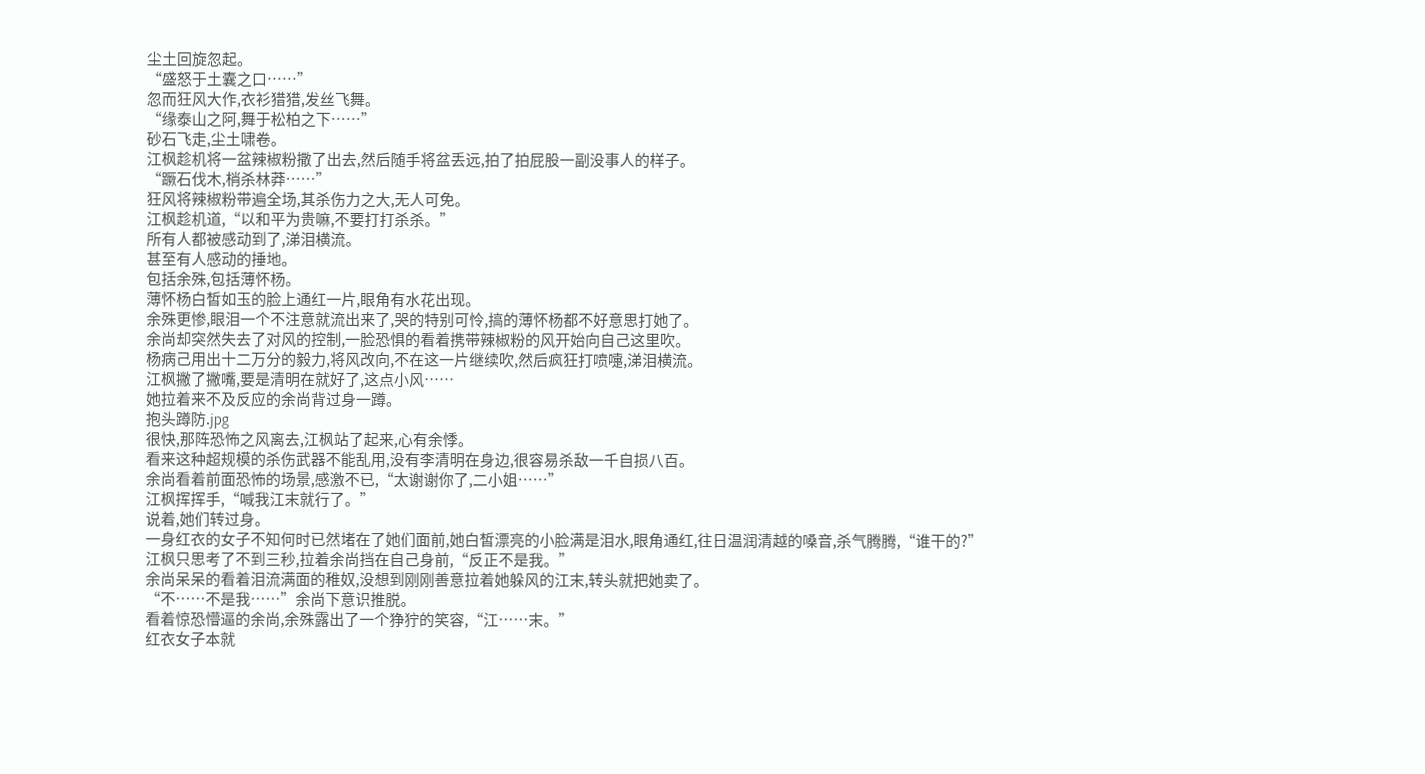尘土回旋忽起。
“盛怒于土囊之口……”
忽而狂风大作,衣衫猎猎,发丝飞舞。
“缘泰山之阿,舞于松柏之下……”
砂石飞走,尘土啸卷。
江枫趁机将一盆辣椒粉撒了出去,然后随手将盆丢远,拍了拍屁股一副没事人的样子。
“蹶石伐木,梢杀林莽……”
狂风将辣椒粉带遍全场,其杀伤力之大,无人可免。
江枫趁机道,“以和平为贵嘛,不要打打杀杀。”
所有人都被感动到了,涕泪横流。
甚至有人感动的捶地。
包括余殊,包括薄怀杨。
薄怀杨白皙如玉的脸上通红一片,眼角有水花出现。
余殊更惨,眼泪一个不注意就流出来了,哭的特别可怜,搞的薄怀杨都不好意思打她了。
余尚却突然失去了对风的控制,一脸恐惧的看着携带辣椒粉的风开始向自己这里吹。
杨病己用出十二万分的毅力,将风改向,不在这一片继续吹,然后疯狂打喷嚏,涕泪横流。
江枫撇了撇嘴,要是清明在就好了,这点小风……
她拉着来不及反应的余尚背过身一蹲。
抱头蹲防.jpg
很快,那阵恐怖之风离去,江枫站了起来,心有余悸。
看来这种超规模的杀伤武器不能乱用,没有李清明在身边,很容易杀敌一千自损八百。
余尚看着前面恐怖的场景,感激不已,“太谢谢你了,二小姐……”
江枫挥挥手,“喊我江末就行了。”
说着,她们转过身。
一身红衣的女子不知何时已然堵在了她们面前,她白皙漂亮的小脸满是泪水,眼角通红,往日温润清越的嗓音,杀气腾腾,“谁干的?”
江枫只思考了不到三秒,拉着余尚挡在自己身前,“反正不是我。”
余尚呆呆的看着泪流满面的稚奴,没想到刚刚善意拉着她躲风的江末,转头就把她卖了。
“不……不是我……”余尚下意识推脱。
看着惊恐懵逼的余尚,余殊露出了一个狰狞的笑容,“江……末。”
红衣女子本就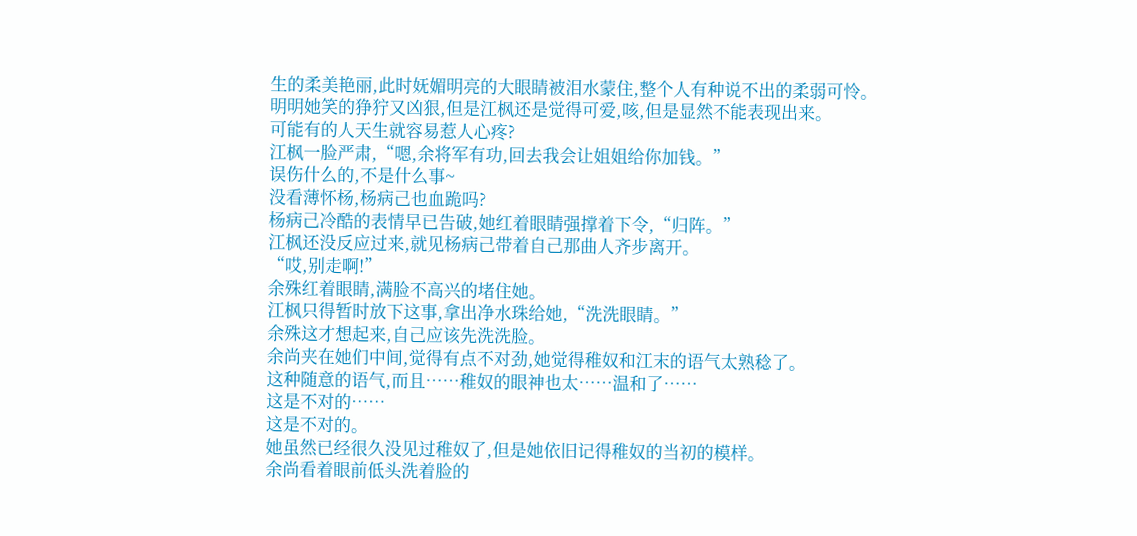生的柔美艳丽,此时妩媚明亮的大眼睛被泪水蒙住,整个人有种说不出的柔弱可怜。
明明她笑的狰狞又凶狠,但是江枫还是觉得可爱,咳,但是显然不能表现出来。
可能有的人天生就容易惹人心疼?
江枫一脸严肃,“嗯,余将军有功,回去我会让姐姐给你加钱。”
误伤什么的,不是什么事~
没看薄怀杨,杨病己也血跪吗?
杨病己冷酷的表情早已告破,她红着眼睛强撑着下令,“归阵。”
江枫还没反应过来,就见杨病己带着自己那曲人齐步离开。
“哎,别走啊!”
余殊红着眼睛,满脸不高兴的堵住她。
江枫只得暂时放下这事,拿出净水珠给她,“洗洗眼睛。”
余殊这才想起来,自己应该先洗洗脸。
余尚夹在她们中间,觉得有点不对劲,她觉得稚奴和江末的语气太熟稔了。
这种随意的语气,而且……稚奴的眼神也太……温和了……
这是不对的……
这是不对的。
她虽然已经很久没见过稚奴了,但是她依旧记得稚奴的当初的模样。
余尚看着眼前低头洗着脸的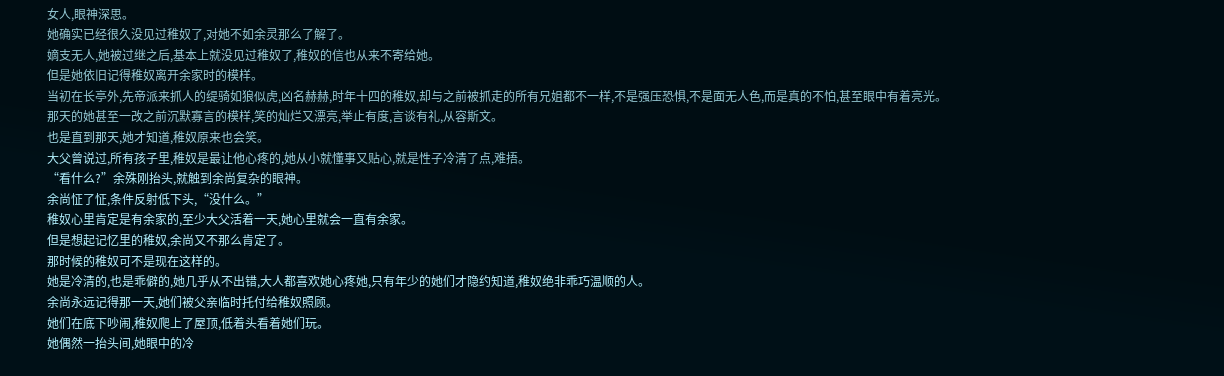女人,眼神深思。
她确实已经很久没见过稚奴了,对她不如余灵那么了解了。
嫡支无人,她被过继之后,基本上就没见过稚奴了,稚奴的信也从来不寄给她。
但是她依旧记得稚奴离开余家时的模样。
当初在长亭外,先帝派来抓人的缇骑如狼似虎,凶名赫赫,时年十四的稚奴,却与之前被抓走的所有兄姐都不一样,不是强压恐惧,不是面无人色,而是真的不怕,甚至眼中有着亮光。
那天的她甚至一改之前沉默寡言的模样,笑的灿烂又漂亮,举止有度,言谈有礼,从容斯文。
也是直到那天,她才知道,稚奴原来也会笑。
大父曾说过,所有孩子里,稚奴是最让他心疼的,她从小就懂事又贴心,就是性子冷清了点,难捂。
“看什么?”余殊刚抬头,就触到余尚复杂的眼神。
余尚怔了怔,条件反射低下头,“没什么。”
稚奴心里肯定是有余家的,至少大父活着一天,她心里就会一直有余家。
但是想起记忆里的稚奴,余尚又不那么肯定了。
那时候的稚奴可不是现在这样的。
她是冷清的,也是乖僻的,她几乎从不出错,大人都喜欢她心疼她,只有年少的她们才隐约知道,稚奴绝非乖巧温顺的人。
余尚永远记得那一天,她们被父亲临时托付给稚奴照顾。
她们在底下吵闹,稚奴爬上了屋顶,低着头看着她们玩。
她偶然一抬头间,她眼中的冷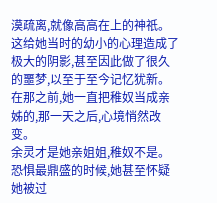漠疏离,就像高高在上的神祇。
这给她当时的幼小的心理造成了极大的阴影,甚至因此做了很久的噩梦,以至于至今记忆犹新。
在那之前,她一直把稚奴当成亲姊的,那一天之后,心境悄然改变。
余灵才是她亲姐姐,稚奴不是。
恐惧最鼎盛的时候,她甚至怀疑她被过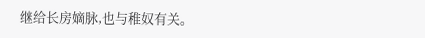继给长房嫡脉,也与稚奴有关。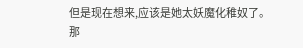但是现在想来,应该是她太妖魔化稚奴了。
那